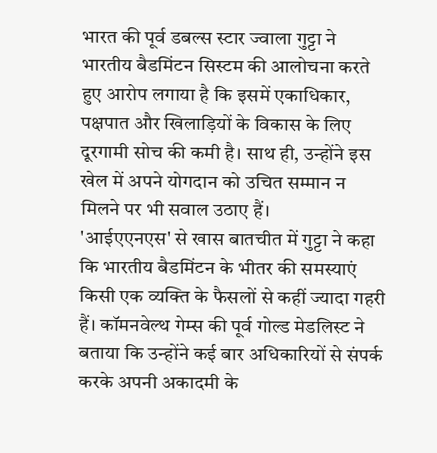भारत की पूर्व डबल्स स्टार ज्वाला गुट्टा ने भारतीय बैडमिंटन सिस्टम की आलोचना करते हुए आरोप लगाया है कि इसमें एकाधिकार, पक्षपात और खिलाड़ियों के विकास के लिए दूरगामी सोच की कमी है। साथ ही, उन्होंने इस खेल में अपने योगदान को उचित सम्मान न मिलने पर भी सवाल उठाए हैं।
'आईएएनएस' से खास बातचीत में गुट्टा ने कहा कि भारतीय बैडमिंटन के भीतर की समस्याएं किसी एक व्यक्ति के फैसलों से कहीं ज्यादा गहरी हैं। कॉमनवेल्थ गेम्स की पूर्व गोल्ड मेडलिस्ट ने बताया कि उन्होंने कई बार अधिकारियों से संपर्क करके अपनी अकादमी के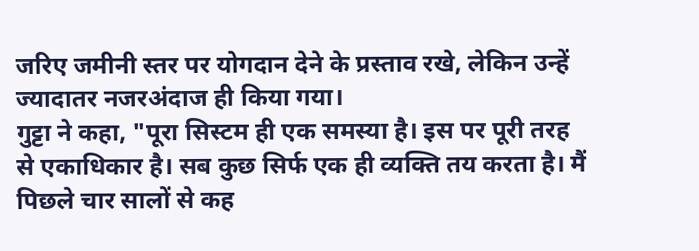जरिए जमीनी स्तर पर योगदान देने के प्रस्ताव रखे, लेकिन उन्हें ज्यादातर नजरअंदाज ही किया गया।
गुट्टा ने कहा, "पूरा सिस्टम ही एक समस्या है। इस पर पूरी तरह से एकाधिकार है। सब कुछ सिर्फ एक ही व्यक्ति तय करता है। मैं पिछले चार सालों से कह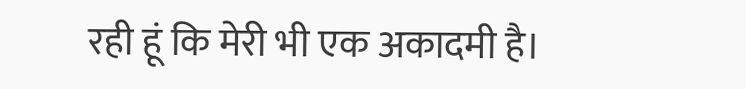रही हूं कि मेरी भी एक अकादमी है।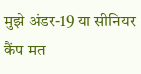मुझे अंडर-19 या सीनियर कैंप मत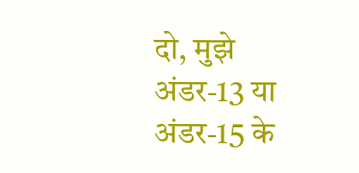दो, मुझे अंडर-13 या अंडर-15 के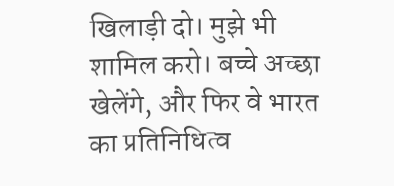खिलाड़ी दो। मुझे भी शामिल करो। बच्चे अच्छा खेलेंगे, और फिर वे भारत का प्रतिनिधित्व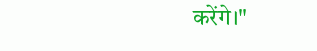करेंगे।"